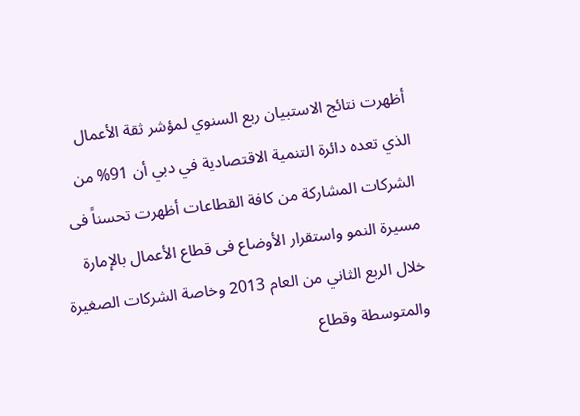أظهرت نتائج الاستبيان ربع السنوي لمؤشر ثقة الأعمال الذي تعده دائرة التنمية الاقتصادية في دبي أن 91% من الشركات المشاركة من كافة القطاعات أظهرت تحسناً فى مسيرة النمو واستقرار الأوضاع فى قطاع الأعمال بالإمارة خلال الربع الثاني من العام 2013 وخاصة الشركات الصغيرة والمتوسطة وقطاع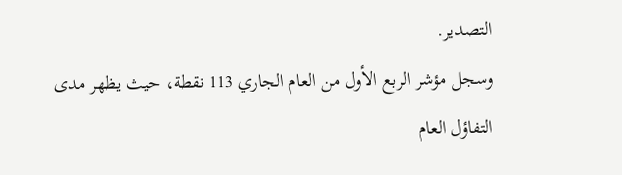التصدير.
وسجل مؤشر الربع الأول من العام الجاري 113 نقطة، حيث يظهر مدى التفاؤل العام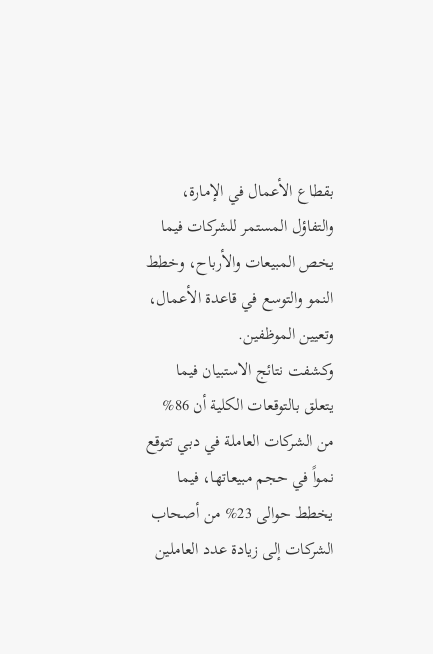بقطاع الأعمال في الإمارة، والتفاؤل المستمر للشركات فيما يخص المبيعات والأرباح، وخطط النمو والتوسع في قاعدة الأعمال، وتعيين الموظفين.
وكشفت نتائج الاستبيان فيما يتعلق بالتوقعات الكلية أن 86% من الشركات العاملة في دبي تتوقع نمواً في حجم مبيعاتها، فيما يخطط حوالى 23% من أصحاب الشركات إلى زيادة عدد العاملين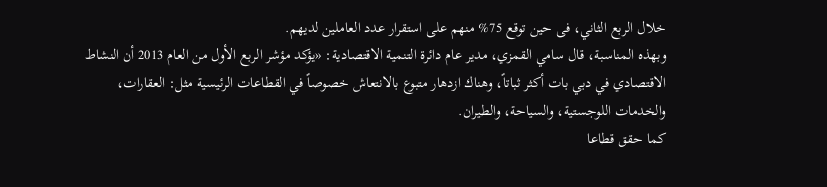خلال الربع الثاني، فى حين توقع 75% منهم على استقرار عدد العاملين لديهم.
وبهذه المناسبة، قال سامي القمزي، مدير عام دائرة التنمية الاقتصادية: «يؤكد مؤشر الربع الأول من العام 2013 أن النشاط الاقتصادي في دبي بات أكثر ثباتاً، وهناك ازدهار متبوع بالانتعاش خصوصاً في القطاعات الرئيسية مثل: العقارات، والخدمات اللوجستية، والسياحة، والطيران.
كما حقق قطاعا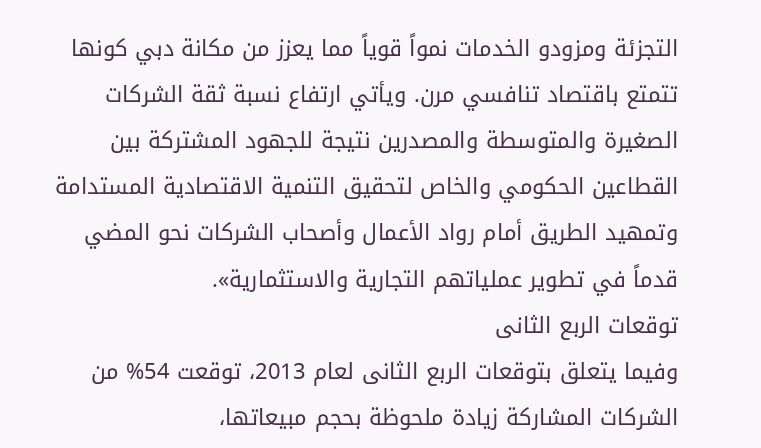التجزئة ومزودو الخدمات نمواً قوياً مما يعزز من مكانة دبي كونها تتمتع باقتصاد تنافسي مرن. ويأتي ارتفاع نسبة ثقة الشركات الصغيرة والمتوسطة والمصدرين نتيجة للجهود المشتركة بين القطاعين الحكومي والخاص لتحقيق التنمية الاقتصادية المستدامة وتمهيد الطريق أمام رواد الأعمال وأصحاب الشركات نحو المضي قدماً في تطوير عملياتهم التجارية والاستثمارية».
توقعات الربع الثانى
وفيما يتعلق بتوقعات الربع الثانى لعام 2013، توقعت 54% من الشركات المشاركة زيادة ملحوظة بحجم مبيعاتها،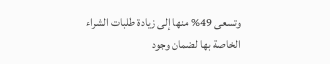وتسعى 49% منها إلى زيادة طلبات الشراء الخاصة بها لضمان وجود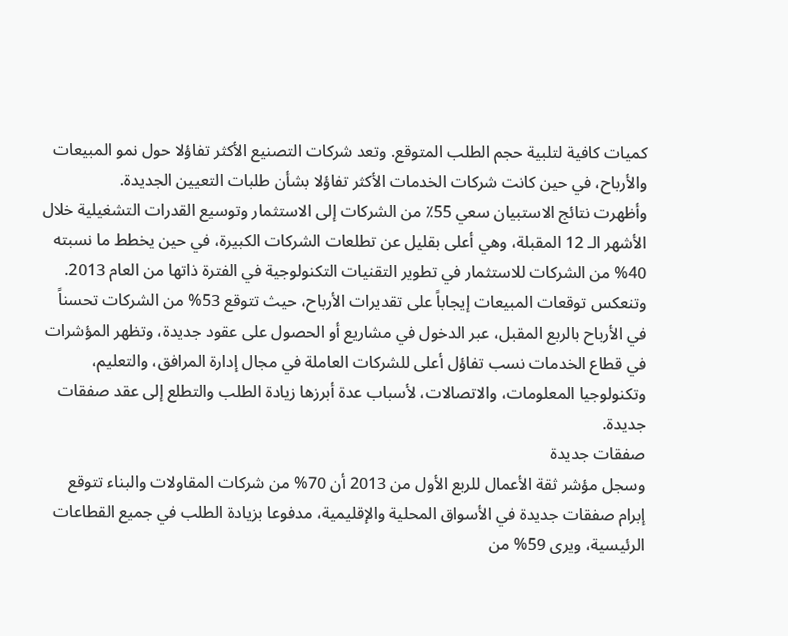كميات كافية لتلبية حجم الطلب المتوقع. وتعد شركات التصنيع الأكثر تفاؤلا حول نمو المبيعات والأرباح، في حين كانت شركات الخدمات الأكثر تفاؤلا بشأن طلبات التعيين الجديدة.
وأظهرت نتائج الاستبيان سعي 55٪ من الشركات إلى الاستثمار وتوسيع القدرات التشغيلية خلال الأشهر الـ 12 المقبلة، وهي أعلى بقليل عن تطلعات الشركات الكبيرة، في حين يخطط ما نسبته 40% من الشركات للاستثمار في تطوير التقنيات التكنولوجية في الفترة ذاتها من العام 2013.
وتنعكس توقعات المبيعات إيجاباً على تقديرات الأرباح، حيث تتوقع 53% من الشركات تحسناً في الأرباح بالربع المقبل، عبر الدخول في مشاريع أو الحصول على عقود جديدة، وتظهر المؤشرات في قطاع الخدمات نسب تفاؤل أعلى للشركات العاملة في مجال إدارة المرافق، والتعليم، وتكنولوجيا المعلومات، والاتصالات، لأسباب عدة أبرزها زيادة الطلب والتطلع إلى عقد صفقات جديدة.
صفقات جديدة
وسجل مؤشر ثقة الأعمال للربع الأول من 2013 أن 70% من شركات المقاولات والبناء تتوقع إبرام صفقات جديدة في الأسواق المحلية والإقليمية، مدفوعا بزيادة الطلب في جميع القطاعات الرئيسية، ويرى 59% من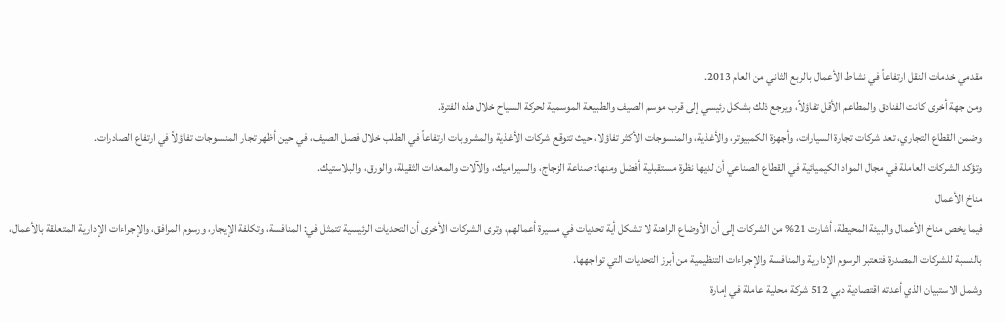مقدمي خدمات النقل ارتفاعاً في نشاط الأعمال بالربع الثاني من العام 2013.
ومن جهة أخرى كانت الفنادق والمطاعم الأقل تفاؤلاً، ويرجع ذلك بشكل رئيسي إلى قرب موسم الصيف والطبيعة الموسمية لحركة السياح خلال هذه الفترة.
وضمن القطاع التجاري، تعد شركات تجارة السيارات، وأجهزة الكمبيوتر، والأغذية، والمنسوجات الأكثر تفاؤلا، حيث تتوقع شركات الأغذية والمشروبات ارتفاعاً في الطلب خلال فصل الصيف، في حين أظهر تجار المنسوجات تفاؤلاً في ارتفاع الصادرات.
وتؤكد الشركات العاملة في مجال المواد الكيميائية في القطاع الصناعي أن لديها نظرة مستقبلية أفضل ومنها: صناعة الزجاج، والسيراميك، والآلات والمعدات الثقيلة، والورق، والبلاستيك.
مناخ الأعمال
فيما يخص مناخ الأعمال والبيئة المحيطة، أشارت 21% من الشركات إلى أن الأوضاع الراهنة لا تشكل أية تحديات في مسيرة أعمالهم، وترى الشركات الأخرى أن التحديات الرئيسية تتمثل في: المنافسة، وتكلفة الإيجار، ورسوم المرافق، والإجراءات الإدارية المتعلقة بالأعمال، بالنسبة للشركات المصدرة فتعتبر الرسوم الإدارية والمنافسة والإجراءات التنظيمية من أبرز التحديات التي تواجهها.
وشمل الاستبيان الذي أعدته اقتصادية دبي 512 شركة محلية عاملة في إمارة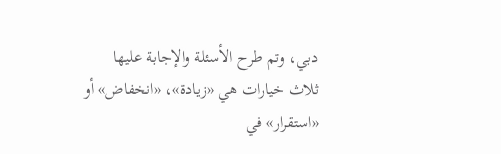دبي، وتم طرح الأسئلة والإجابة عليها ثلاث خيارات هي «زيادة»، «انخفاض» أو «استقرار» في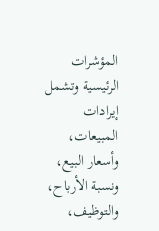المؤشرات الرئيسية وتشمل إيرادات المبيعات، وأسعار البيع، ونسبة الأرباح، والتوظيف،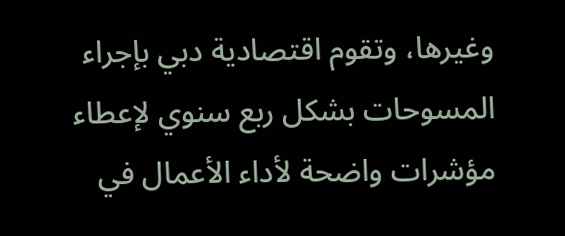وغيرها، وتقوم اقتصادية دبي بإجراء المسوحات بشكل ربع سنوي لإعطاء مؤشرات واضحة لأداء الأعمال في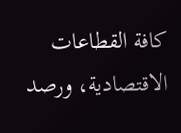كافة القطاعات الاقتصادية، ورصد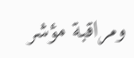ومراقبة مؤشر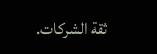ثقة الشركات.